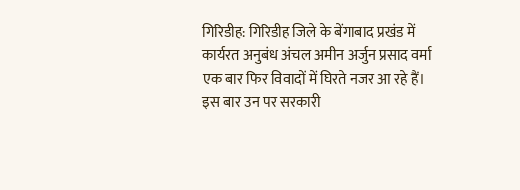गिरिडीह: गिरिडीह जिले के बेंगाबाद प्रखंड में कार्यरत अनुबंध अंचल अमीन अर्जुन प्रसाद वर्मा एक बार फिर विवादों में घिरते नजर आ रहे हैं। इस बार उन पर सरकारी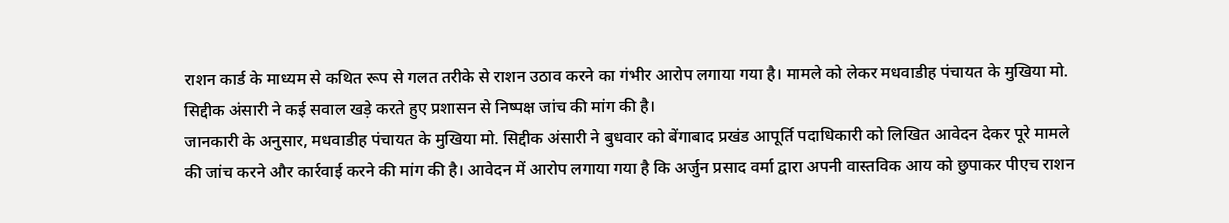राशन कार्ड के माध्यम से कथित रूप से गलत तरीके से राशन उठाव करने का गंभीर आरोप लगाया गया है। मामले को लेकर मधवाडीह पंचायत के मुखिया मो. सिद्दीक अंसारी ने कई सवाल खड़े करते हुए प्रशासन से निष्पक्ष जांच की मांग की है।
जानकारी के अनुसार, मधवाडीह पंचायत के मुखिया मो. सिद्दीक अंसारी ने बुधवार को बेंगाबाद प्रखंड आपूर्ति पदाधिकारी को लिखित आवेदन देकर पूरे मामले की जांच करने और कार्रवाई करने की मांग की है। आवेदन में आरोप लगाया गया है कि अर्जुन प्रसाद वर्मा द्वारा अपनी वास्तविक आय को छुपाकर पीएच राशन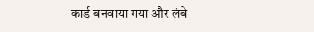कार्ड बनवाया गया और लंबे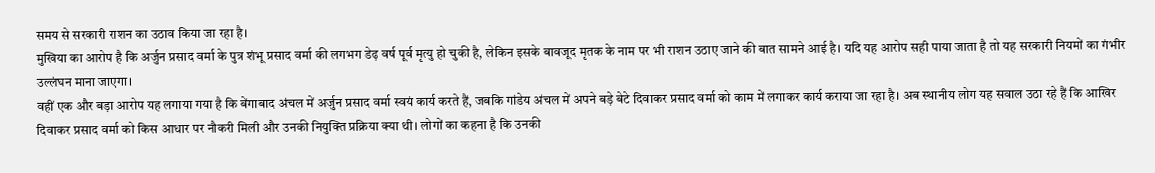समय से सरकारी राशन का उठाव किया जा रहा है।
मुखिया का आरोप है कि अर्जुन प्रसाद वर्मा के पुत्र शंभू प्रसाद वर्मा की लगभग डेढ़ वर्ष पूर्व मृत्यु हो चुकी है, लेकिन इसके बावजूद मृतक के नाम पर भी राशन उठाए जाने की बात सामने आई है। यदि यह आरोप सही पाया जाता है तो यह सरकारी नियमों का गंभीर उल्लंघन माना जाएगा।
वहीं एक और बड़ा आरोप यह लगाया गया है कि बेंगाबाद अंचल में अर्जुन प्रसाद वर्मा स्वयं कार्य करते हैं, जबकि गांडेय अंचल में अपने बड़े बेटे दिवाकर प्रसाद वर्मा को काम में लगाकर कार्य कराया जा रहा है। अब स्थानीय लोग यह सवाल उठा रहे हैं कि आखिर दिवाकर प्रसाद वर्मा को किस आधार पर नौकरी मिली और उनकी नियुक्ति प्रक्रिया क्या थी। लोगों का कहना है कि उनकी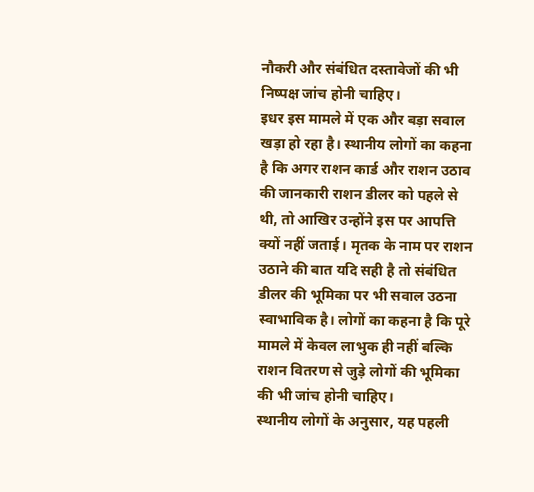नौकरी और संबंधित दस्तावेजों की भी निष्पक्ष जांच होनी चाहिए।
इधर इस मामले में एक और बड़ा सवाल खड़ा हो रहा है। स्थानीय लोगों का कहना है कि अगर राशन कार्ड और राशन उठाव की जानकारी राशन डीलर को पहले से थी, तो आखिर उन्होंने इस पर आपत्ति क्यों नहीं जताई। मृतक के नाम पर राशन उठाने की बात यदि सही है तो संबंधित डीलर की भूमिका पर भी सवाल उठना स्वाभाविक है। लोगों का कहना है कि पूरे मामले में केवल लाभुक ही नहीं बल्कि राशन वितरण से जुड़े लोगों की भूमिका की भी जांच होनी चाहिए।
स्थानीय लोगों के अनुसार, यह पहली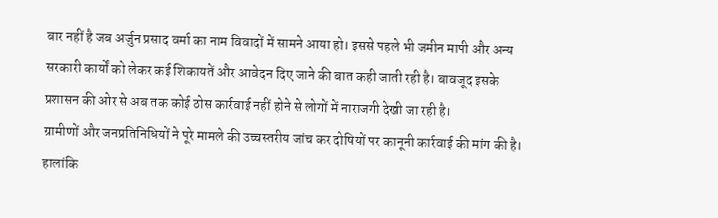बार नहीं है जब अर्जुन प्रसाद वर्मा का नाम विवादों में सामने आया हो। इससे पहले भी जमीन मापी और अन्य सरकारी कार्यों को लेकर कई शिकायतें और आवेदन दिए जाने की बात कही जाती रही है। बावजूद इसके प्रशासन की ओर से अब तक कोई ठोस कार्रवाई नहीं होने से लोगों में नाराजगी देखी जा रही है।
ग्रामीणों और जनप्रतिनिधियों ने पूरे मामले की उच्चस्तरीय जांच कर दोषियों पर कानूनी कार्रवाई की मांग की है। हालांकि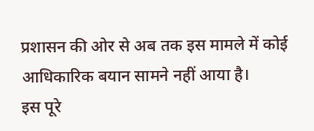प्रशासन की ओर से अब तक इस मामले में कोई आधिकारिक बयान सामने नहीं आया है।
इस पूरे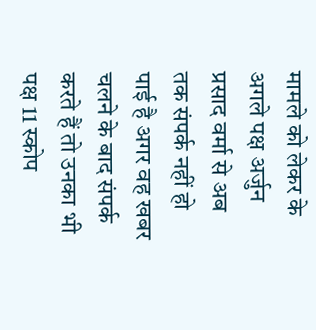मामले को लेकर के अगले पक्ष अर्जुन प्रसाद वर्मा से अब तक संपर्क नहीं हो पाई है अगर वह खबर चलने के बाद संपर्क करते हैं तो उनका भी पक्ष 11 स्कोप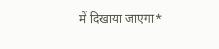में दिखाया जाएगा*